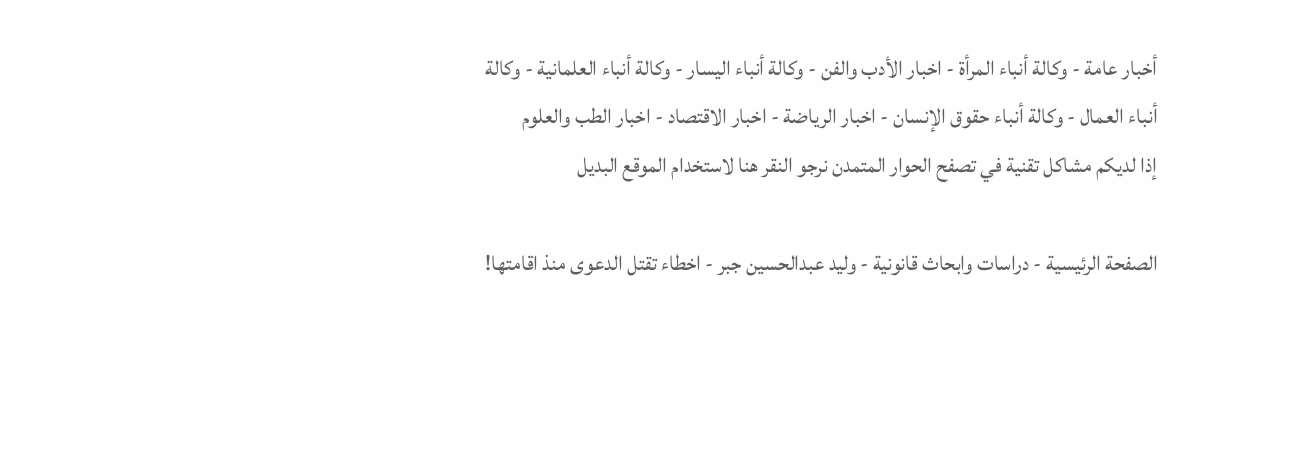أخبار عامة - وكالة أنباء المرأة - اخبار الأدب والفن - وكالة أنباء اليسار - وكالة أنباء العلمانية - وكالة أنباء العمال - وكالة أنباء حقوق الإنسان - اخبار الرياضة - اخبار الاقتصاد - اخبار الطب والعلوم
إذا لديكم مشاكل تقنية في تصفح الحوار المتمدن نرجو النقر هنا لاستخدام الموقع البديل

الصفحة الرئيسية - دراسات وابحاث قانونية - وليد عبدالحسين جبر - اخطاء تقتل الدعوى منذ اقامتها!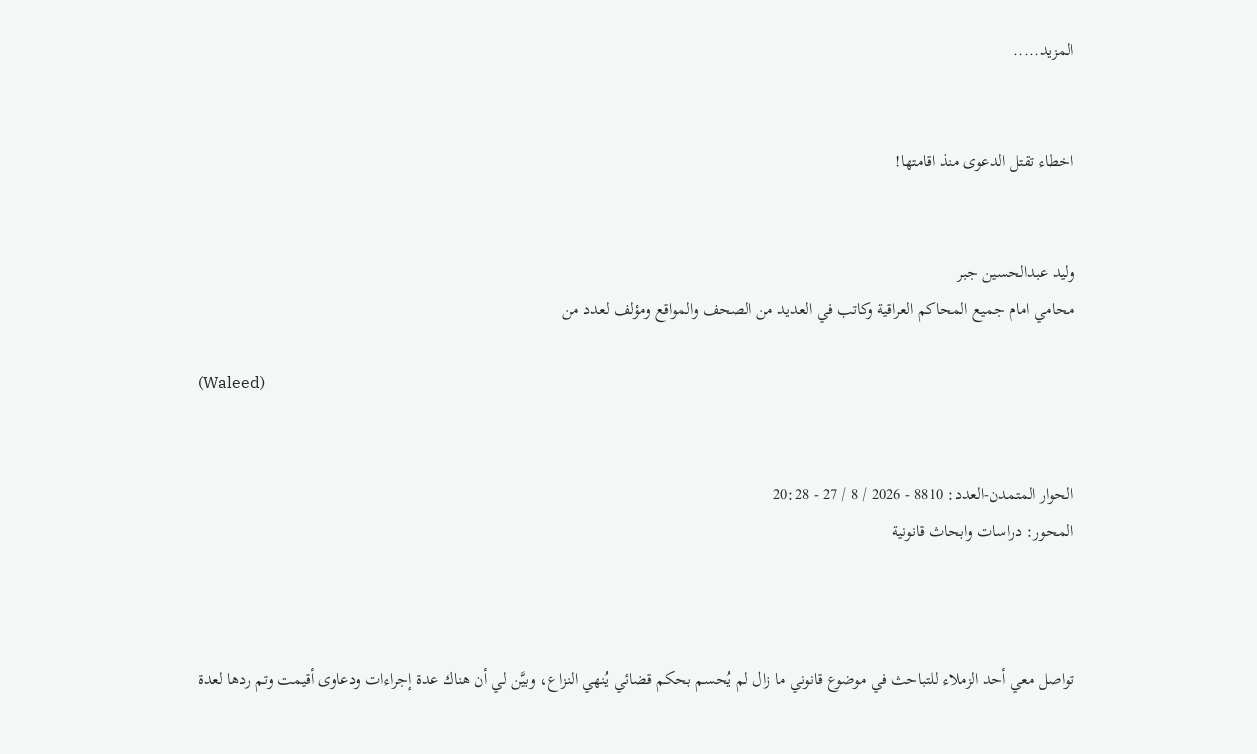المزيد.....


اخطاء تقتل الدعوى منذ اقامتها!


وليد عبدالحسين جبر
محامي امام جميع المحاكم العراقية وكاتب في العديد من الصحف والمواقع ومؤلف لعدد من

(Waleed)


الحوار المتمدن-العدد: 8810 - 2026 / 8 / 27 - 20:28
المحور: دراسات وابحاث قانونية



تواصل معي أحد الزملاء للتباحث في موضوع قانوني ما زال لم يُحسم بحكم قضائي يُنهي النزاع، وبيَّن لي أن هناك عدة إجراءات ودعاوى أقيمت وتم ردها لعدة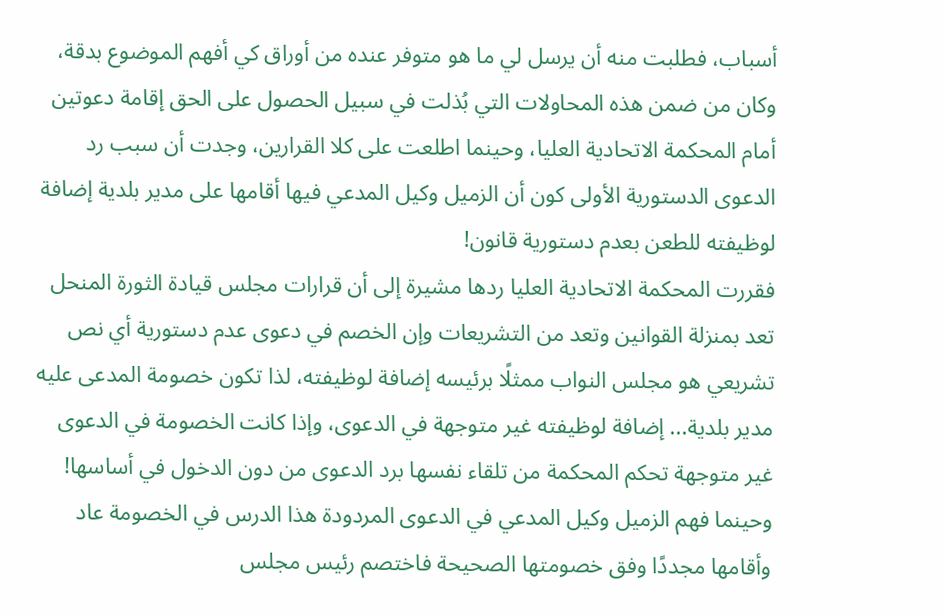أسباب، فطلبت منه أن يرسل لي ما هو متوفر عنده من أوراق كي أفهم الموضوع بدقة، وكان من ضمن هذه المحاولات التي بُذلت في سبيل الحصول على الحق إقامة دعوتين أمام المحكمة الاتحادية العليا، وحينما اطلعت على كلا القرارين، وجدت أن سبب رد الدعوى الدستورية الأولى كون أن الزميل وكيل المدعي فيها أقامها على مدير بلدية إضافة لوظيفته للطعن بعدم دستورية قانون!
فقررت المحكمة الاتحادية العليا ردها مشيرة إلى أن قرارات مجلس قيادة الثورة المنحل تعد بمنزلة القوانين وتعد من التشريعات وإن الخصم في دعوى عدم دستورية أي نص تشريعي هو مجلس النواب ممثلًا برئيسه إضافة لوظيفته، لذا تكون خصومة المدعى عليه مدير بلدية... إضافة لوظيفته غير متوجهة في الدعوى، وإذا كانت الخصومة في الدعوى غير متوجهة تحكم المحكمة من تلقاء نفسها برد الدعوى من دون الدخول في أساسها!
وحينما فهم الزميل وكيل المدعي في الدعوى المردودة هذا الدرس في الخصومة عاد وأقامها مجددًا وفق خصومتها الصحيحة فاختصم رئيس مجلس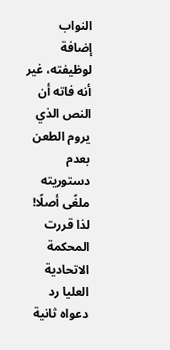النواب إضافة لوظيفته، غير أنه فاته أن النص الذي يروم الطعن بعدم دستوريته ملغًى أصلًا!
لذا قررت المحكمة الاتحادية العليا رد دعواه ثانية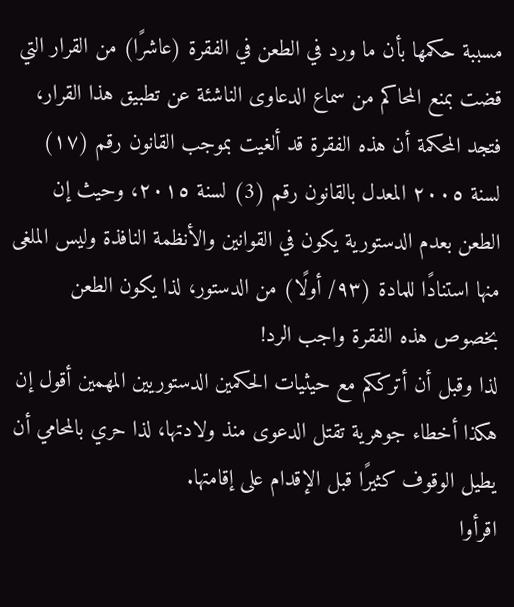مسببة حكمها بأن ما ورد في الطعن في الفقرة (عاشرًا) من القرار التي قضت بمنع المحاكم من سماع الدعاوى الناشئة عن تطبيق هذا القرار، فتجد المحكمة أن هذه الفقرة قد ألغيت بموجب القانون رقم (۱۷) لسنة ٢٠٠٥ المعدل بالقانون رقم (3) لسنة ۲۰۱٥، وحيث إن الطعن بعدم الدستورية يكون في القوانين والأنظمة النافذة وليس الملغى منها استنادًا للمادة (٩٣/ أولًا) من الدستور، لذا يكون الطعن بخصوص هذه الفقرة واجب الرد!
لذا وقبل أن أترككم مع حيثيات الحكمين الدستوريين المهمين أقول إن هكذا أخطاء جوهرية تقتل الدعوى منذ ولادتها، لذا حري بالمحامي أن يطيل الوقوف كثيرًا قبل الإقدام على إقامتها.
اقرأوا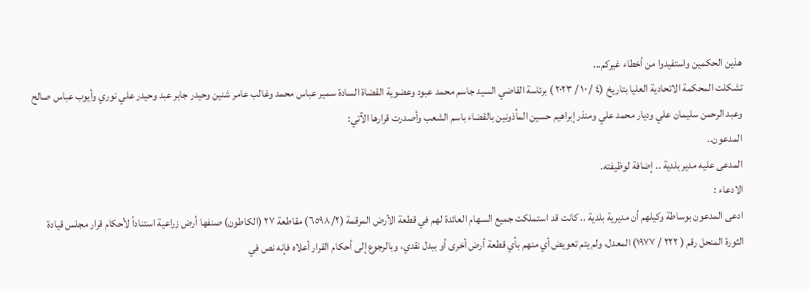هذين الحكمين واستفيدوا من أخطاء غيركم...
تشكلت المحكمة الاتحادية العليا بتاريخ (٤ / ١٠ / ٢٠٢٣ ) برئاسة القاضي السيد جاسم محمد عبود وعضوية القضاة السادة سمير عباس محمد وغالب عامر شنين وحيدر جابر عبد وحيدر علي نوري وأيوب عباس صالح وعبد الرحمن سليمان علي وديار محمد علي ومنذر إبراهيم حسين المأذونين بالقضاء باسم الشعب وأصدرت قرارها الآتي:
المدعون..
المدعى عليه مدير بلدية .. إضافة لوظيفته.
الادعاء :
ادعى المدعون بوساطة وكيلهم أن مديرية بلدية .. كانت قد استملكت جميع السهام العائدة لهم في قطعة الأرض المرقمة (٦٥٩٨/٢) مقاطعة ۲۷ (الكاطون) صنفها أرض زراعية استناداً لأحكام قرار مجلس قيادة الثورة المنحل رقم ( ٢٢٢ / ١٩٧٧) المعدل، ولم يتم تعويض أي منهم بأي قطعة أرض أخرى أو ببدل نقدي، وبالرجوع إلى أحكام القرار أعلاه فإنه نص في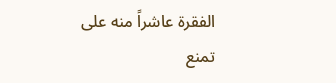الفقرة عاشراً منه على تمنع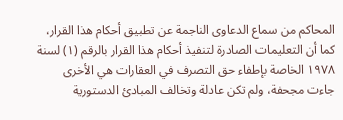المحاكم من سماع الدعاوى الناجمة عن تطبيق أحكام هذا القرار، كما أن التعليمات الصادرة لتنفيذ أحكام هذا القرار بالرقم (۱) لسنة ۱۹۷۸ الخاصة بإطفاء حق التصرف في العقارات هي الأخرى جاءت مجحفة، ولم تكن عادلة وتخالف المبادئ الدستورية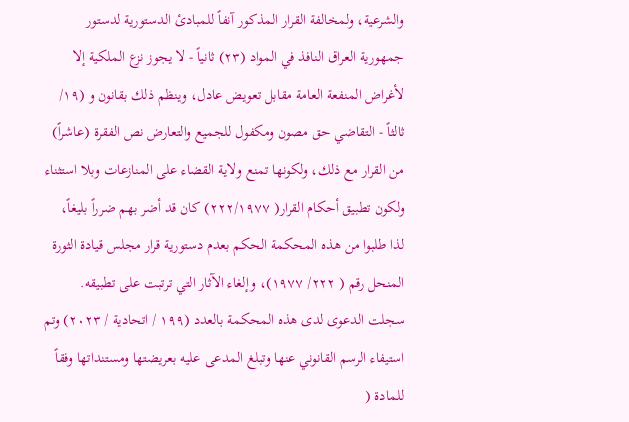والشرعية، ولمخالفة القرار المذكور آنفاً للمبادئ الدستورية لدستور جمهورية العراق النافذ في المواد (۲۳) ثانياً - لا يجوز نزع الملكية إلا لأغراض المنفعة العامة مقابل تعويض عادل، وينظم ذلك بقانون و (۱۹/ ثالثاً - التقاضي حق مصون ومكفول للجميع والتعارض نص الفقرة (عاشراً) من القرار مع ذلك، ولكونها تمنع ولاية القضاء على المنازعات وبلا استثناء ولكون تطبيق أحكام القرار( ٢٢٢/۱۹۷۷) كان قد أضر بهم ضرراً بليغاً، لذا طلبوا من هذه المحكمة الحكم بعدم دستورية قرار مجلس قيادة الثورة المنحل رقم ( ٢٢٢/ ١٩٧٧)، وإلغاء الآثار التي ترتبت على تطبيقه. سجلت الدعوى لدى هذه المحكمة بالعدد (۱۹۹ / اتحادية / ۲۰۲۳) وتم استيفاء الرسم القانوني عنها وتبلغ المدعى عليه بعريضتها ومستنداتها وفقاً للمادة (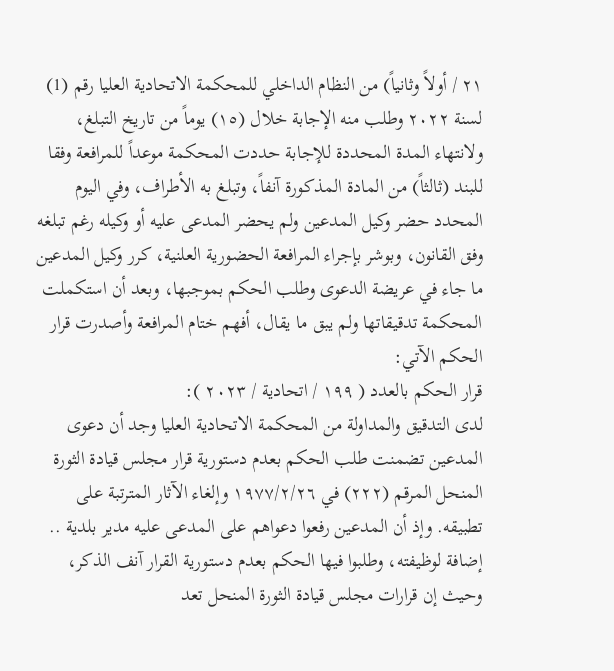۲۱ / أولاً وثانياً) من النظام الداخلي للمحكمة الاتحادية العليا رقم (1) لسنة ٢٠٢٢ وطلب منه الإجابة خلال (١٥) يوماً من تاريخ التبلغ، ولانتهاء المدة المحددة للإجابة حددت المحكمة موعداً للمرافعة وفقا للبند (ثالثاً) من المادة المذكورة آنفاً، وتبلغ به الأطراف، وفي اليوم المحدد حضر وكيل المدعين ولم يحضر المدعى عليه أو وكيله رغم تبلغه وفق القانون، وبوشر بإجراء المرافعة الحضورية العلنية، كرر وكيل المدعين ما جاء في عريضة الدعوى وطلب الحكم بموجبها، وبعد أن استكملت المحكمة تدقيقاتها ولم يبق ما يقال، أفهم ختام المرافعة وأصدرت قرار الحكم الآتي:
قرار الحكم بالعدد ( ١٩٩ / اتحادية / ٢٠٢٣ ):
لدى التدقيق والمداولة من المحكمة الاتحادية العليا وجد أن دعوى المدعين تضمنت طلب الحكم بعدم دستورية قرار مجلس قيادة الثورة المنحل المرقم (۲۲۲) في ۱۹۷۷/۲/۲٦ وإلغاء الآثار المترتبة على تطبيقه. وإذ أن المدعين رفعوا دعواهم على المدعى عليه مدير بلدية .. إضافة لوظيفته، وطلبوا فيها الحكم بعدم دستورية القرار آنف الذكر، وحيث إن قرارات مجلس قيادة الثورة المنحل تعد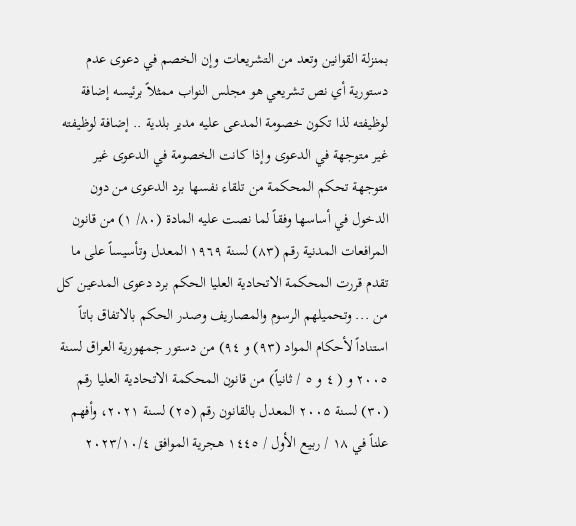بمنزلة القوانين وتعد من التشريعات وإن الخصم في دعوى عدم دستورية أي نص تشريعي هو مجلس النواب ممثلاً برئيسه إضافة لوظيفته لذا تكون خصومة المدعى عليه مدير بلدية .. إضافة لوظيفته غير متوجهة في الدعوى وإذا كانت الخصومة في الدعوى غير متوجهة تحكم المحكمة من تلقاء نفسها برد الدعوى من دون الدخول في أساسها وفقاً لما نصت عليه المادة (٨٠/ ١) من قانون المرافعات المدنية رقم (۸۳) لسنة ١٩٦٩ المعدل وتأسيساً على ما تقدم قررت المحكمة الاتحادية العليا الحكم برد دعوى المدعين كل من ... وتحميلهم الرسوم والمصاريف وصدر الحكم بالاتفاق باتاً استناداً لأحكام المواد (۹۳) و ٩٤) من دستور جمهورية العراق لسنة ٢٠٠٥ و ( ٤ و ٥ / ثانياً) من قانون المحكمة الاتحادية العليا رقم (۳۰) لسنة ۲۰۰۵ المعدل بالقانون رقم (٢٥) لسنة ٢٠٢١، وأفهم علناً في ١٨ / ربيع الأول / ١٤٤٥ هجرية الموافق ۲۰۲۳/۱٠/٤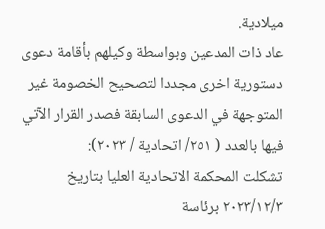ميلادية.
عاد ذات المدعين وبواسطة وكيلهم بأقامة دعوى دستورية اخرى مجددا لتصحيح الخصومة غير المتوجهة في الدعوى السابقة فصدر القرار الآتي فيها بالعدد ( ٢٥١/ اتحادية / ٢٠٢٣):
تشكلت المحكمة الاتحادية العليا بتاريخ ۲۰۲۳/۱۲/۳ برئاسة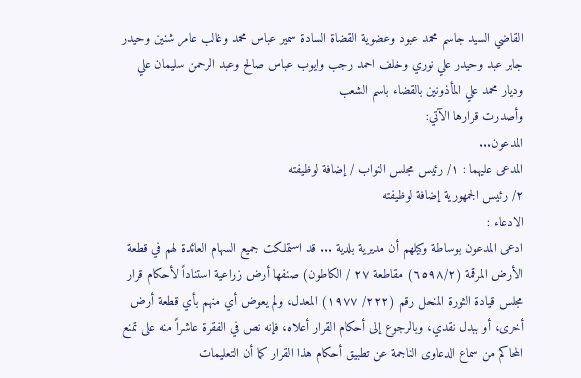القاضي السيد جاسم محمد عبود وعضوية القضاة السادة سمير عباس محمد وغالب عامر شنين وحيدر جابر عبد وحيدر علي نوري وخلف احمد رجب وايوب عباس صالح وعبد الرحمن سليمان علي وديار محمد علي المأذونين بالقضاء باسم الشعب
وأصدرت قرارها الآتي:
المدعون...
المدعى عليهما : ١/ رئيس مجلس النواب / إضافة لوظيفته
٢/ رئيس الجمهورية إضافة لوظيفته
الادعاء :
ادعى المدعون بوساطة وكيلهم أن مديرية بلدية ... قد استملكت جميع السهام العائدة لهم في قطعة الأرض المرقمة (٦٥٩٨/٢) مقاطعة ٢٧ / الكاطون) صنفها أرض زراعية استناداً لأحكام قرار مجلس قيادة الثورة المنحل رقم (٢٢٢/ ١٩٧٧) المعدل، ولم يعوض أي منهم بأي قطعة أرض أخرى، أو ببدل نقدي، وبالرجوع إلى أحكام القرار أعلاه، فإنه نص في الفقرة عاشراً منه على تمنع المحاكم من سماع الدعاوى الناجمة عن تطبيق أحكام هذا القرار كما أن التعليمات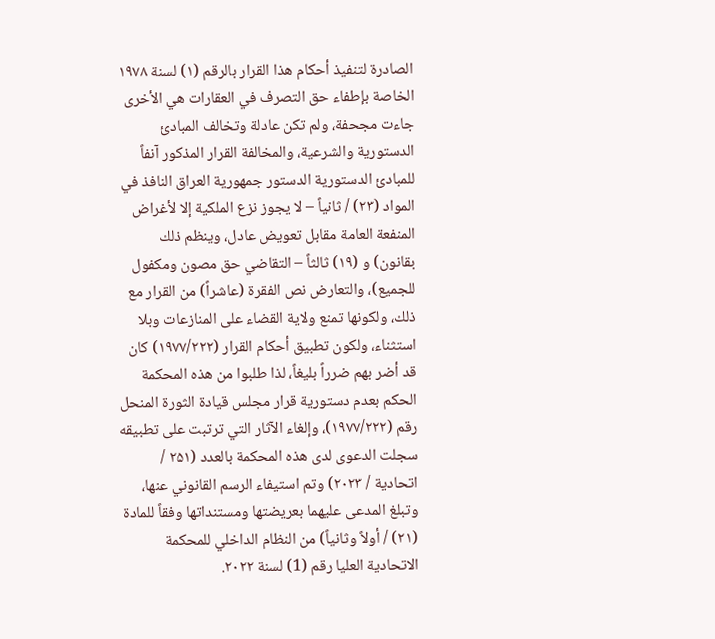الصادرة لتنفيذ أحكام هذا القرار بالرقم (۱) لسنة ۱۹۷۸ الخاصة بإطفاء حق التصرف في العقارات هي الأخرى جاءت مجحفة، ولم تكن عادلة وتخالف المبادئ الدستورية والشرعية، والمخالفة القرار المذكور آنفاً للمبادئ الدستورية الدستور جمهورية العراق النافذ في المواد (۲۳) / ثانياً – لا يجوز نزع الملكية إلا لأغراض المنفعة العامة مقابل تعويض عادل، وينظم ذلك بقانون) و (۱۹) ثالثاً – التقاضي حق مصون ومكفول للجميع)، والتعارض نص الفقرة (عاشراً) من القرار مع ذلك، ولكونها تمنع ولاية القضاء على المنازعات وبلا استثناء، ولكون تطبيق أحكام القرار (۱۹۷۷/۲۲۲) كان قد أضر بهم ضرراً بليغاً، لذا طلبوا من هذه المحكمة الحكم بعدم دستورية قرار مجلس قيادة الثورة المنحل رقم (۱۹۷۷/۲۲۲)، وإلغاء الآثار التي ترتبت على تطبيقه سجلت الدعوى لدى هذه المحكمة بالعدد (۲۵۱ / اتحادية / ۲۰۲۳) وتم استيفاء الرسم القانوني عنها، وتبلغ المدعى عليهما بعريضتها ومستنداتها وفقاً للمادة (۲۱) / أولاً وثانياً) من النظام الداخلي للمحكمة الاتحادية العليا رقم (1) لسنة ٢٠٢٢.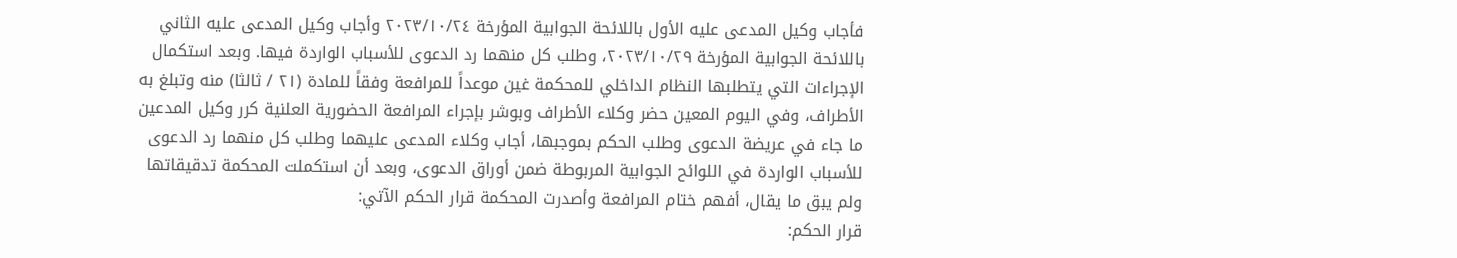فأجاب وكيل المدعى عليه الأول باللائحة الجوابية المؤرخة ۲۰۲۳/۱۰/۲٤ وأجاب وكيل المدعى عليه الثاني باللائحة الجوابية المؤرخة ۲۰۲۳/۱۰/۲۹، وطلب كل منهما رد الدعوى للأسباب الواردة فيها. وبعد استكمال الإجراءات التي يتطلبها النظام الداخلي للمحكمة غين موعداً للمرافعة وفقاً للمادة (۲۱ / ثالثا) منه وتبلغ به الأطراف، وفي اليوم المعين حضر وكلاء الأطراف وبوشر بإجراء المرافعة الحضورية العلنية كرر وكيل المدعين ما جاء في عريضة الدعوى وطلب الحكم بموجبها، أجاب وكلاء المدعى عليهما وطلب كل منهما رد الدعوى للأسباب الواردة في اللوائح الجوابية المربوطة ضمن أوراق الدعوى، وبعد أن استكملت المحكمة تدقيقاتها ولم يبق ما يقال، أفهم ختام المرافعة وأصدرت المحكمة قرار الحكم الآتي:
قرار الحكم: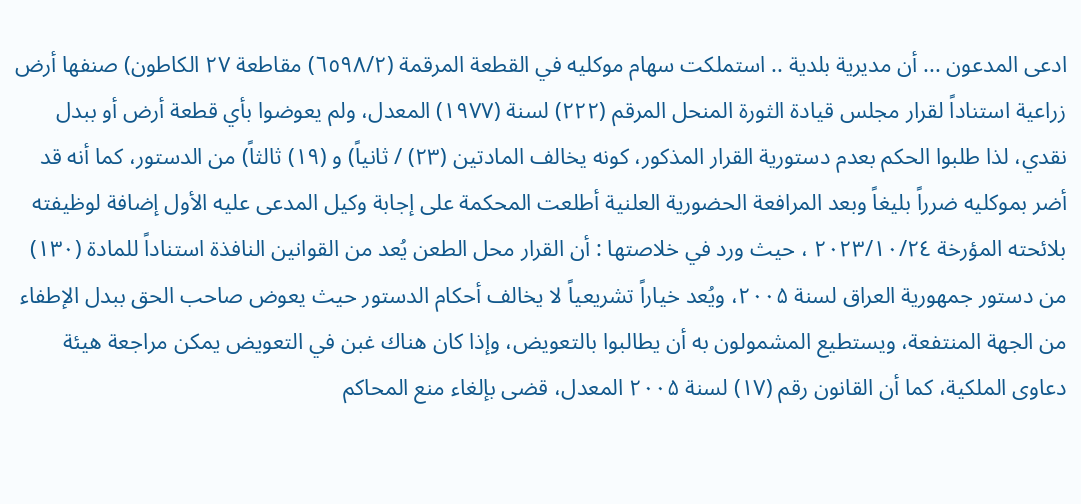ادعى المدعون ... أن مديرية بلدية .. استملكت سهام موكليه في القطعة المرقمة (٦٥٩٨/٢) مقاطعة ٢٧ الكاطون) صنفها أرض زراعية استناداً لقرار مجلس قيادة الثورة المنحل المرقم (۲۲۲) لسنة (۱۹۷۷) المعدل، ولم يعوضوا بأي قطعة أرض أو ببدل نقدي، لذا طلبوا الحكم بعدم دستورية القرار المذكور، كونه يخالف المادتين (۲۳) / ثانياً) و (۱۹) ثالثاً) من الدستور، كما أنه قد أضر بموكليه ضرراً بليغاً وبعد المرافعة الحضورية العلنية أطلعت المحكمة على إجابة وكيل المدعى عليه الأول إضافة لوظيفته بلائحته المؤرخة ۲۰۲٣/١٠/٢٤ ، حيث ورد في خلاصتها : أن القرار محل الطعن يُعد من القوانين النافذة استناداً للمادة (۱۳۰) من دستور جمهورية العراق لسنة ۲۰۰۵، ويُعد خياراً تشريعياً لا يخالف أحكام الدستور حيث يعوض صاحب الحق ببدل الإطفاء من الجهة المنتفعة، ويستطيع المشمولون به أن يطالبوا بالتعويض، وإذا كان هناك غبن في التعويض يمكن مراجعة هيئة دعاوى الملكية، كما أن القانون رقم (۱۷) لسنة ۲۰۰۵ المعدل، قضى بإلغاء منع المحاكم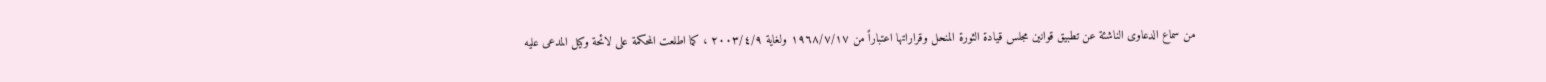من سماع الدعاوى الناشئة عن تطبيق قوانين مجلس قيادة الثورة المنحل وقراراتها اعتباراً من ١٩٦٨/٧/١٧ ولغاية ٢٠٠٣/٤/٩ ، كما اطلعت المحكمة على لائحة وكيل المدعى عليه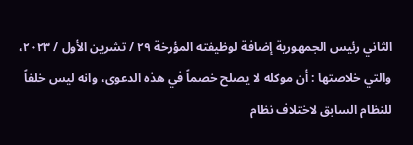الثاني رئيس الجمهورية إضافة لوظيفته المؤرخة ۲۹ / تشرين الأول / ۲۰۲۳، والتي خلاصتها : أن موكله لا يصلح خصماً في هذه الدعوى، وانه ليس خلفاً للنظام السابق لاختلاف نظام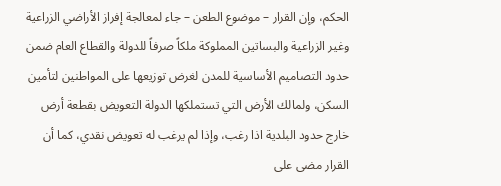الحكم، وإن القرار – موضوع الطعن – جاء لمعالجة إفراز الأراضي الزراعية وغير الزراعية والبساتين المملوكة ملكاً صرفاً للدولة والقطاع العام ضمن حدود التصاميم الأساسية للمدن لغرض توزيعها على المواطنين لتأمين السكن، ولمالك الأرض التي تستملكها الدولة التعويض بقطعة أرض خارج حدود البلدية اذا رغب، وإذا لم يرغب له تعويض نقدي، كما أن القرار مضى على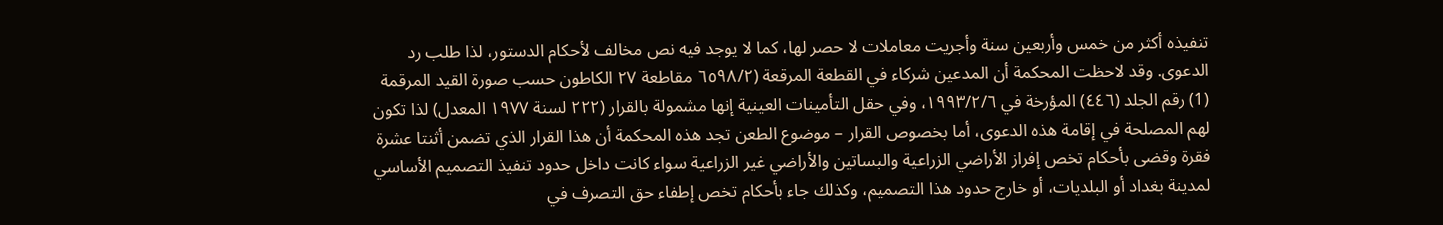تنفيذه أكثر من خمس وأربعين سنة وأجريت معاملات لا حصر لها، كما لا يوجد فيه نص مخالف لأحكام الدستور، لذا طلب رد الدعوى. وقد لاحظت المحكمة أن المدعين شركاء في القطعة المرقعة (٦٥٩٨/٢ مقاطعة ٢٧ الكاطون حسب صورة القيد المرقمة (1) رقم الجلد (٤٤٦) المؤرخة في ۱۹۹۳/۲/٦، وفي حقل التأمينات العينية إنها مشمولة بالقرار (۲۲۲ لسنة ١٩٧٧ المعدل) لذا تكون لهم المصلحة في إقامة هذه الدعوى، أما بخصوص القرار – موضوع الطعن تجد هذه المحكمة أن هذا القرار الذي تضمن أثنتا عشرة فقرة وقضى بأحكام تخص إفراز الأراضي الزراعية والبساتين والأراضي غير الزراعية سواء كانت داخل حدود تنفيذ التصميم الأساسي لمدينة بغداد أو البلديات، أو خارج حدود هذا التصميم، وكذلك جاء بأحكام تخص إطفاء حق التصرف في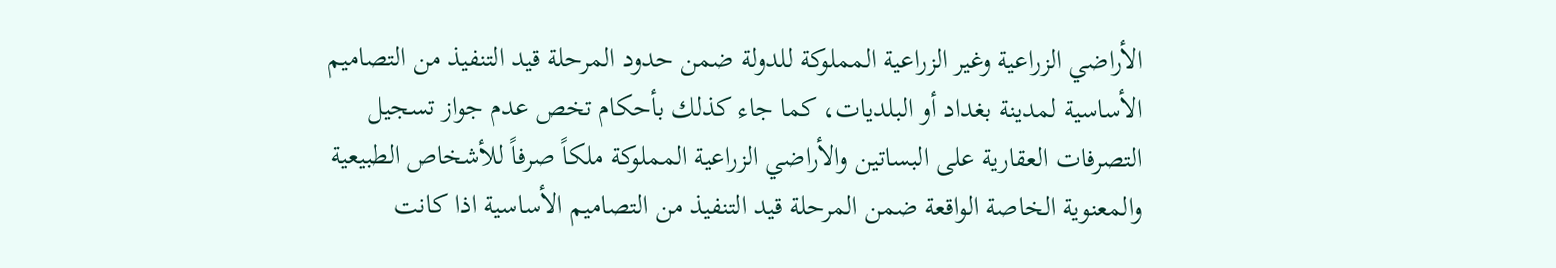الأراضي الزراعية وغير الزراعية المملوكة للدولة ضمن حدود المرحلة قيد التنفيذ من التصاميم الأساسية لمدينة بغداد أو البلديات، كما جاء كذلك بأحكام تخص عدم جواز تسجيل التصرفات العقارية على البساتين والأراضي الزراعية المملوكة ملكاً صرفاً للأشخاص الطبيعية والمعنوية الخاصة الواقعة ضمن المرحلة قيد التنفيذ من التصاميم الأساسية اذا كانت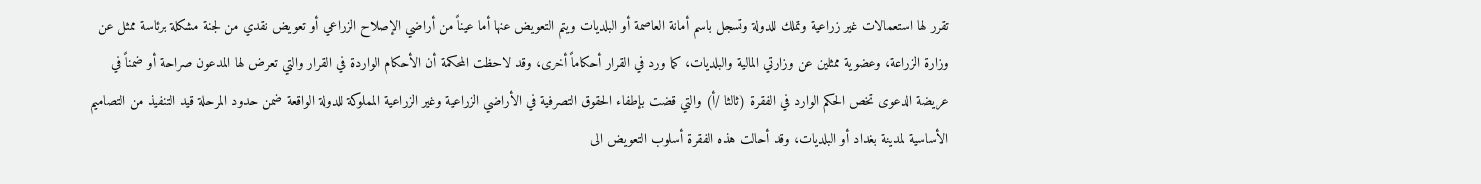تقرر لها استعمالات غير زراعية وتملك للدولة وتسجل باسم أمانة العاصمة أو البلديات ويتم التعويض عنها أما عيناً من أراضي الإصلاح الزراعي أو تعويض نقدي من لجنة مشكلة برئاسة ممثل عن وزارة الزراعة، وعضوية ممثلين عن وزارتي المالية والبلديات، كما ورد في القرار أحكاماً أخرى، وقد لاحظت المحكمة أن الأحكام الواردة في القرار والتي تعرض لها المدعون صراحة أو ضمناً في عريضة الدعوى تخص الحكم الوارد في الفقرة (ثالثا /أ) والتي قضت بإطفاء الحقوق التصرفية في الأراضي الزراعية وغير الزراعية المملوكة للدولة الواقعة ضمن حدود المرحلة قيد التنفيذ من التصاميم الأساسية لمدينة بغداد أو البلديات، وقد أحالت هذه الفقرة أسلوب التعويض الى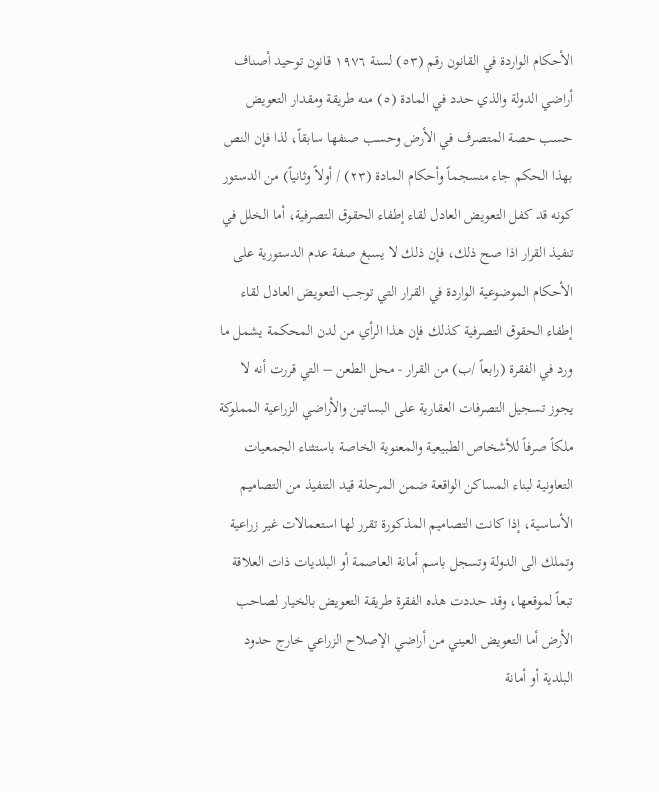الأحكام الواردة في القانون رقم (٥٣) لسنة ١٩٧٦ قانون توحيد أصناف أراضي الدولة والذي حدد في المادة (٥) منه طريقة ومقدار التعويض حسب حصة المتصرف في الأرض وحسب صنفها سابقاً، لذا فإن النص بهذا الحكم جاء منسجماً وأحكام المادة (۲۳) / أولاً وثانياً) من الدستور كونه قد كفل التعويض العادل لقاء إطفاء الحقوق التصرفية، أما الخلل في تنفيذ القرار اذا صح ذلك، فإن ذلك لا يسبغ صفة عدم الدستورية على الأحكام الموضوعية الواردة في القرار التي توجب التعويض العادل لقاء إطفاء الحقوق التصرفية كذلك فإن هذا الرأي من لدن المحكمة يشمل ما ورد في الفقرة (رابعاً /ب) من القرار - محل الطعن – التي قررت أنه لا يجوز تسجيل التصرفات العقارية على البساتين والأراضي الزراعية المملوكة ملكاً صرفاً للأشخاص الطبيعية والمعنوية الخاصة باستثناء الجمعيات التعاونية لبناء المساكن الواقعة ضمن المرحلة قيد التنفيذ من التصاميم الأساسية، إذا كانت التصاميم المذكورة تقرر لها استعمالات غير زراعية وتملك الى الدولة وتسجل باسم أمانة العاصمة أو البلديات ذات العلاقة تبعاً لموقعها، وقد حددت هذه الفقرة طريقة التعويض بالخيار لصاحب الأرض أما التعويض العيني من أراضي الإصلاح الزراعي خارج حدود البلدية أو أمانة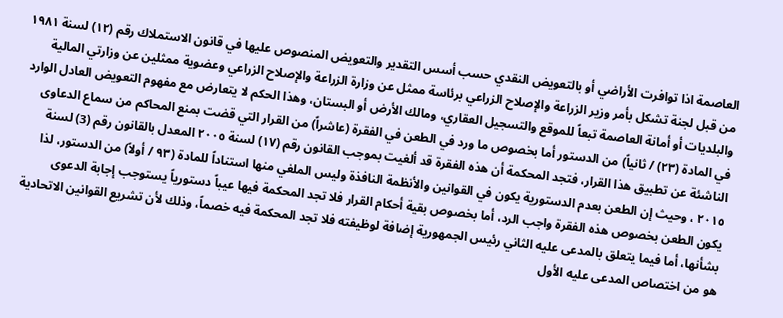العاصمة اذا توافرت الأراضي أو بالتعويض النقدي حسب أسس التقدير والتعويض المنصوص عليها في قانون الاستملاك رقم (۱۲) لسنة ١٩٨١ من قبل لجنة تشكل بأمر وزير الزراعة والإصلاح الزراعي برئاسة ممثل عن وزارة الزراعة والإصلاح الزراعي وعضوية ممثلين عن وزارتي المالية والبلديات أو أمانة العاصمة تبعاً للموقع والتسجيل العقاري، ومالك الأرض أو البستان، وهذا الحكم لا يتعارض مع مفهوم التعويض العادل الوارد في المادة (۲۳) / ثانياً) من الدستور أما بخصوص ما ورد في الطعن في الفقرة (عاشراً) من القرار التي قضت بمنع المحاكم من سماع الدعاوى الناشئة عن تطبيق هذا القرار، فتجد المحكمة أن هذه الفقرة قد ألغيت بموجب القانون رقم (۱۷) لسنة ٢٠٠٥ المعدل بالقانون رقم (3) لسنة ۲۰۱٥ ، وحيث إن الطعن بعدم الدستورية يكون في القوانين والأنظمة النافذة وليس الملغي منها استناداً للمادة (٩٣ / أولاً) من الدستور، لذا يكون الطعن بخصوص هذه الفقرة واجب الرد، أما بخصوص بقية أحكام القرار فلا تجد المحكمة فيها عيباً دستورياً يستوجب إجابة الدعوى بشأنها، أما فيما يتعلق بالمدعى عليه الثاني رئيس الجمهورية إضافة لوظيفته فلا تجد المحكمة فيه خصماً، وذلك لأن تشريع القوانين الاتحادية هو من اختصاص المدعى عليه الأول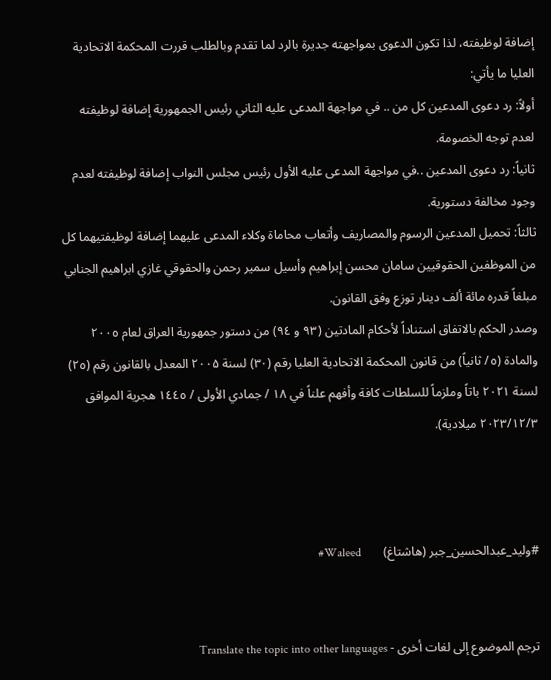إضافة لوظيفته، لذا تكون الدعوى بمواجهته جديرة بالرد لما تقدم وبالطلب قررت المحكمة الاتحادية العليا ما يأتي:
أولاً: رد دعوى المدعين كل من .. في مواجهة المدعى عليه الثاني رئيس الجمهورية إضافة لوظيفته لعدم توجه الخصومة.
ثانياً: رد دعوى المدعين ..في مواجهة المدعى عليه الأول رئيس مجلس النواب إضافة لوظيفته لعدم وجود مخالفة دستورية.
ثالثاً: تحميل المدعين الرسوم والمصاريف وأتعاب محاماة وكلاء المدعى عليهما إضافة لوظيفتيهما كل من الموظفين الحقوقيين سامان محسن إبراهيم وأسيل سمير رحمن والحقوقي غازي ابراهيم الجنابي مبلغاً قدره مائة ألف دينار توزع وفق القانون.
وصدر الحكم بالاتفاق استناداً لأحكام المادتين (٩٣ و ٩٤) من دستور جمهورية العراق لعام ٢٠٠٥ والمادة (٥/ ثانياً) من قانون المحكمة الاتحادية العليا رقم (۳۰) لسنة ۲۰۰۵ المعدل بالقانون رقم (٢٥) لسنة ٢٠٢١ باتاً وملزماً للسلطات كافة وأفهم علناً في ۱۸ / جمادي الأولى / ١٤٤٥ هجرية الموافق ۲۰۲۳/۱۲/۳ ميلادية).



#وليد_عبدالحسين_جبر (هاشتاغ)       Waleed#


ترجم الموضوع إلى لغات أخرى - Translate the topic into other languages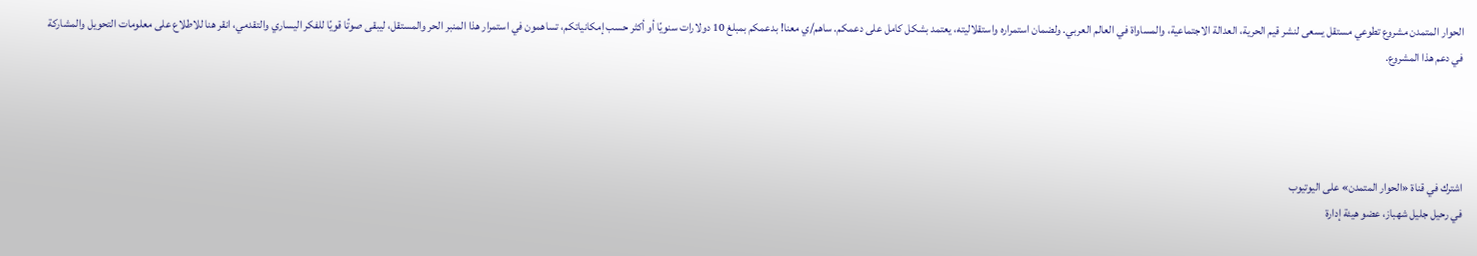الحوار المتمدن مشروع تطوعي مستقل يسعى لنشر قيم الحرية، العدالة الاجتماعية، والمساواة في العالم العربي. ولضمان استمراره واستقلاليته، يعتمد بشكل كامل على دعمكم. ساهم/ي معنا! بدعمكم بمبلغ 10 دولارات سنويًا أو أكثر حسب إمكانياتكم، تساهمون في استمرار هذا المنبر الحر والمستقل، ليبقى صوتًا قويًا للفكر اليساري والتقدمي، انقر هنا للاطلاع على معلومات التحويل والمشاركة في دعم هذا المشروع.




اشترك في قناة «الحوار المتمدن» على اليوتيوب
في رحيل جليل شهباز، عضو هيئة إدارة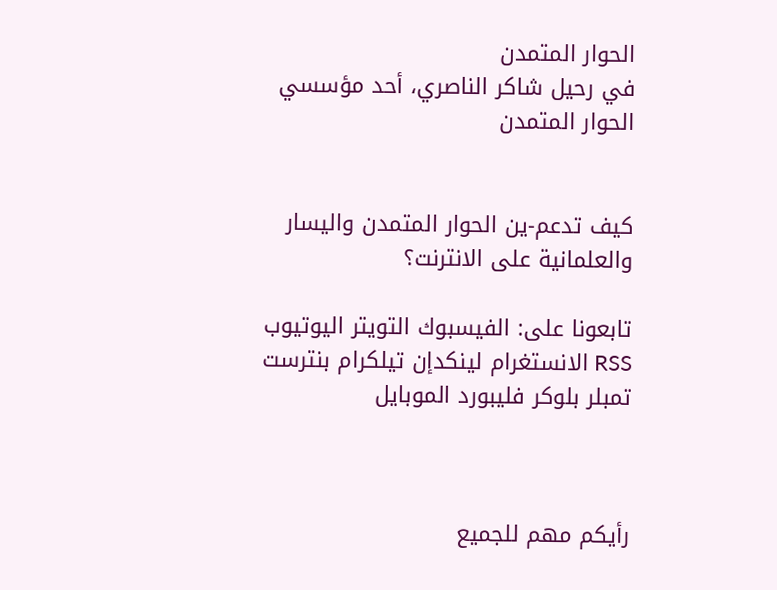الحوار المتمدن
في رحيل شاكر الناصري، أحد مؤسسي الحوار المتمدن


كيف تدعم-ين الحوار المتمدن واليسار والعلمانية على الانترنت؟

تابعونا على: الفيسبوك التويتر اليوتيوب RSS الانستغرام لينكدإن تيلكرام بنترست تمبلر بلوكر فليبورد الموبايل



رأيكم مهم للجميع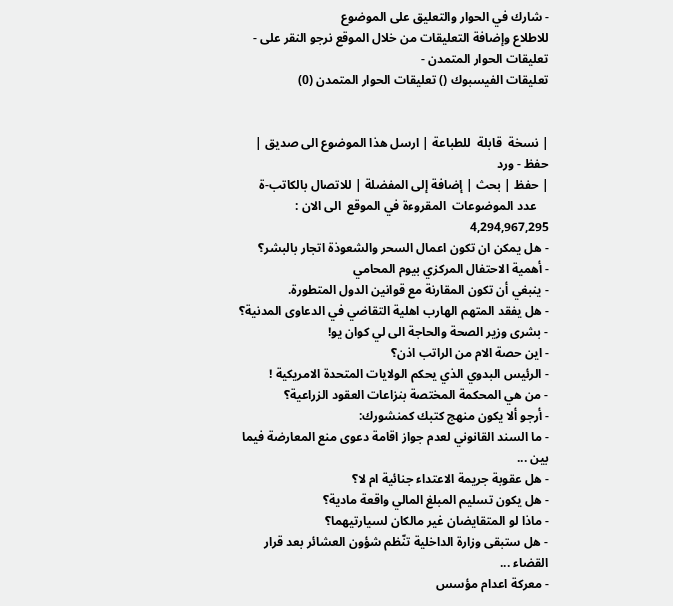- شارك في الحوار والتعليق على الموضوع
للاطلاع وإضافة التعليقات من خلال الموقع نرجو النقر على - تعليقات الحوار المتمدن -
تعليقات الفيسبوك () تعليقات الحوار المتمدن (0)


| نسخة  قابلة  للطباعة | ارسل هذا الموضوع الى صديق | حفظ - ورد
| حفظ | بحث | إضافة إلى المفضلة | للاتصال بالكاتب-ة
    عدد الموضوعات  المقروءة في الموقع  الى الان : 4,294,967,295
- هل يمكن ان تكون اعمال السحر والشعوذة اتجار بالبشر؟
- أهمية الاحتفال المركزي بيوم المحامي
- ينبغي أن تكون المقارنة مع قوانين الدول المتطورة.
- هل يفقد المتهم الهارب اهلية التقاضي في الدعاوى المدنية؟
- بشرى وزير الصحة والحاجة الى لي كوان يو!
- اين حصة الام من الراتب اذن؟
- الرئيس البدوي الذي يحكم الولايات المتحدة الامريكية !
- من هي المحكمة المختصة بنزاعات العقود الزراعية؟
- أرجو ألا يكون منهج كتبك كمنشورك:
- ما السند القانوني لعدم جواز اقامة دعوى منع المعارضة فيما بين ...
- هل عقوبة جريمة الاعتداء جنائية ام لا؟
- هل يكون تسليم المبلغ المالي واقعة مادية؟
- ماذا لو المتقايضان غير مالكان لسيارتيهما؟
- هل ستبقى وزارة الداخلية تنّظم شؤون العشائر بعد قرار القضاء ...
- معركة اعدام مؤسس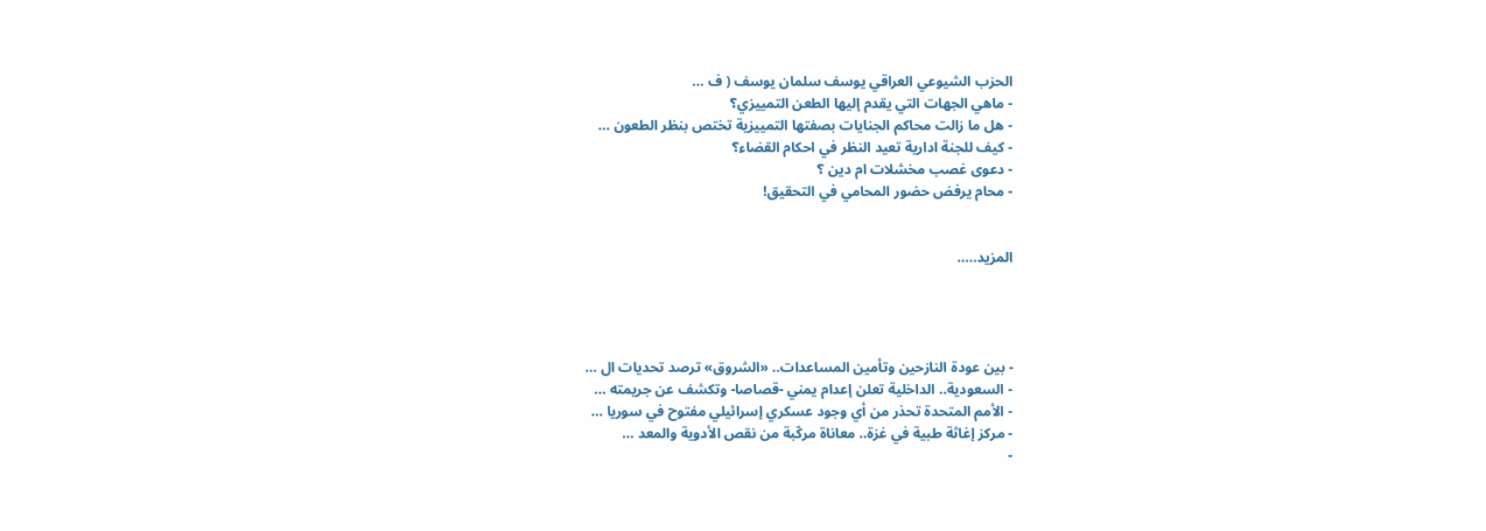الحزب الشيوعي العراقي يوسف سلمان يوسف ( ف ...
- ماهي الجهات التي يقدم إليها الطعن التمييزي؟
- هل ما زالت محاكم الجنايات بصفتها التمييزية تختص بنظر الطعون ...
- كيف للجنة ادارية تعيد النظر في احكام القضاء؟
- دعوى غصب مخشلات ام دين ؟
- محام يرفض حضور المحامي في التحقيق!


المزيد.....




- بين عودة النازحين وتأمين المساعدات.. «الشروق» ترصد تحديات ال ...
- السعودية.. الداخلية تعلن إعدام يمني -قصاصا- وتكشف عن جريمته ...
- الأمم المتحدة تحذر من أي وجود عسكري إسرائيلي مفتوح في سوريا ...
- مركز إغاثة طبية في غزة.. معاناة مركّبة من نقص الأدوية والمعد ...
-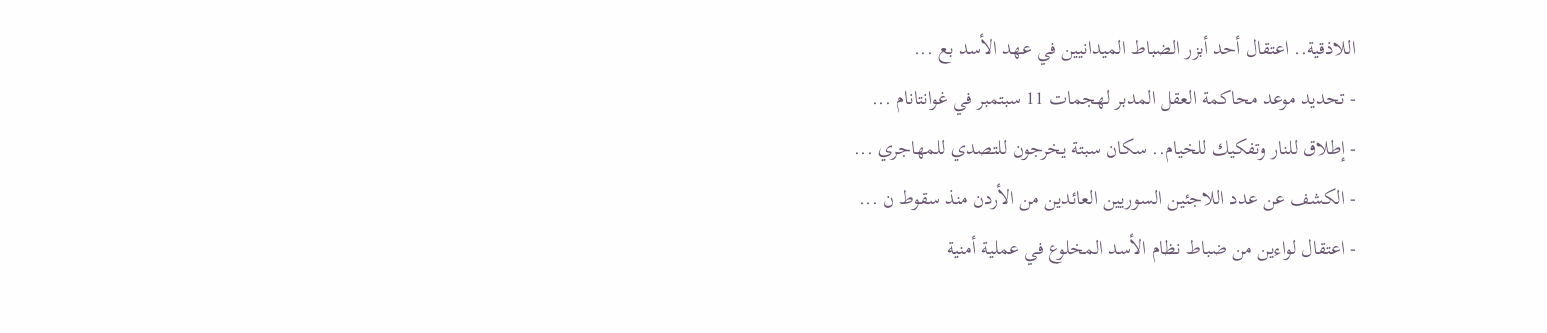اللاذقية.. اعتقال أحد أبزر الضباط الميدانيين في عهد الأسد بع ...
- تحديد موعد محاكمة العقل المدبر لهجمات 11 سبتمبر في غوانتانام ...
- إطلاق للنار وتفكيك للخيام.. سكان سبتة يخرجون للتصدي للمهاجري ...
- الكشف عن عدد اللاجئين السوريين العائدين من الأردن منذ سقوط ن ...
- اعتقال لواءين من ضباط نظام الأسد المخلوع في عملية أمنية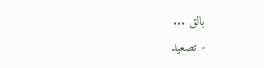بالق ...
- تصعيد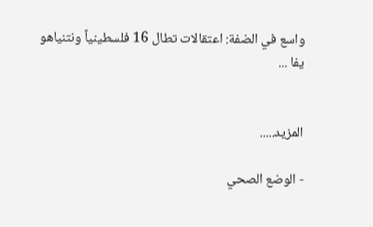واسع في الضفة: اعتقالات تطال 16 فلسطينياً ونتنياهو يفا ...


المزيد.....

- الوضع الصحي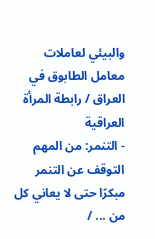والبيئي لعاملات معامل الطابوق في العراق / رابطة المرأة العراقية
- التنمر: من المهم التوقف عن التنمر مبكرًا حتى لا يعاني كل من ... /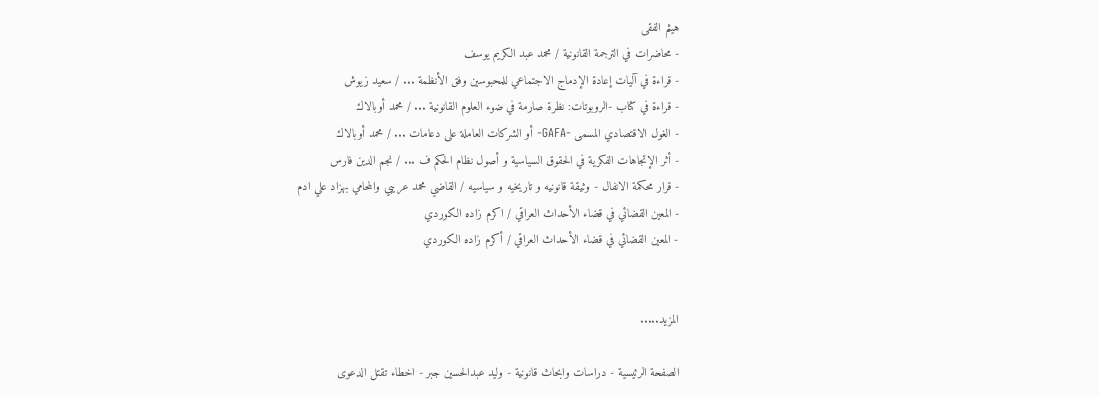هيثم الفقى
- محاضرات في الترجمة القانونية / محمد عبد الكريم يوسف
- قراءة في آليات إعادة الإدماج الاجتماعي للمحبوسين وفق الأنظمة ... / سعيد زيوش
- قراءة في كتاب -الروبوتات: نظرة صارمة في ضوء العلوم القانونية ... / محمد أوبالاك
- الغول الاقتصادي المسمى -GAFA- أو الشركات العاملة على دعامات ... / محمد أوبالاك
- أثر الإتجاهات الفكرية في الحقوق السياسية و أصول نظام الحكم ف ... / نجم الدين فارس
- قرار محكمة الانفال - وثيقة قانونيه و تاريخيه و سياسيه / القاضي محمد عريبي والمحامي بهزاد علي ادم
- المعين القضائي في قضاء الأحداث العراقي / اكرم زاده الكوردي
- المعين القضائي في قضاء الأحداث العراقي / أكرم زاده الكوردي


المزيد.....

الصفحة الرئيسية - دراسات وابحاث قانونية - وليد عبدالحسين جبر - اخطاء تقتل الدعوى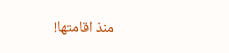منذ اقامتها!